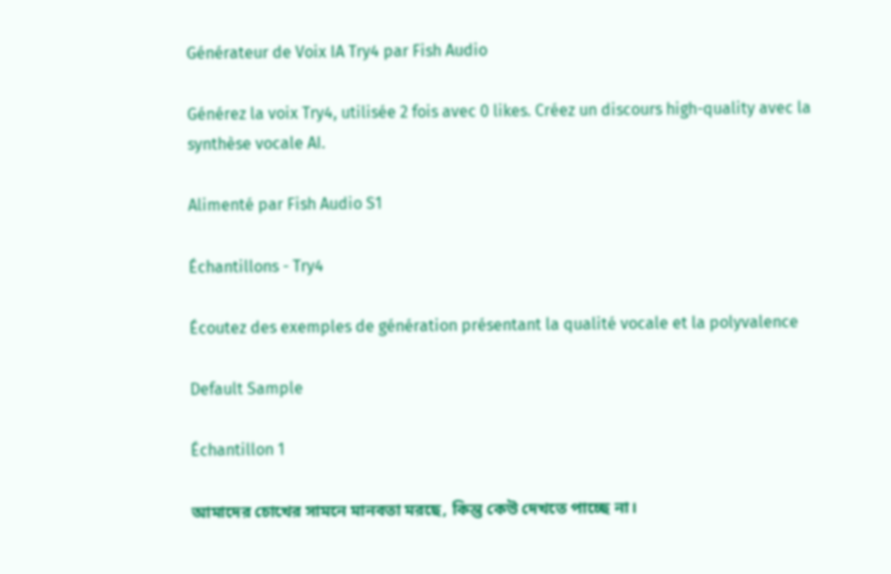Générateur de Voix IA Try4 par Fish Audio

Générez la voix Try4, utilisée 2 fois avec 0 likes. Créez un discours high-quality avec la synthèse vocale AI.

Alimenté par Fish Audio S1

Échantillons - Try4

Écoutez des exemples de génération présentant la qualité vocale et la polyvalence

Default Sample

Échantillon 1

আমাদের চোখের সামনে মানবতা মরছে, কিন্তু কেউ দেখতে পাচ্ছে না।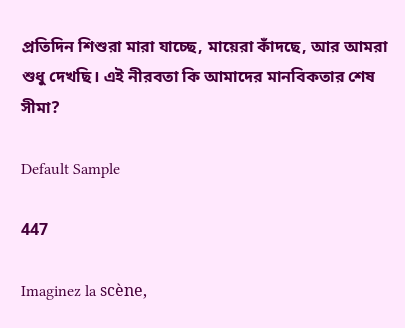প্রতিদিন শিশুরা মারা যাচ্ছে, মায়েরা কাঁদছে, আর আমরা শুধু দেখছি। এই নীরবতা কি আমাদের মানবিকতার শেষ সীমা?

Default Sample

447

Imaginez la scène,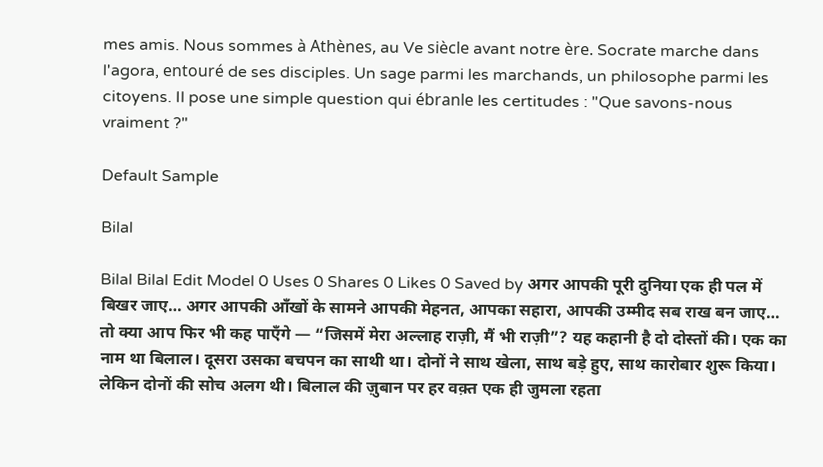mes amis. Nous sommes à Athènes, au Ve siècle avant notre ère. Socrate marche dans l'agora, entouré de ses disciples. Un sage parmi les marchands, un philosophe parmi les citoyens. Il pose une simple question qui ébranle les certitudes : "Que savons-nous vraiment ?"

Default Sample

Bilal

Bilal Bilal Edit Model 0 Uses 0 Shares 0 Likes 0 Saved by अगर आपकी पूरी दुनिया एक ही पल में बिखर जाए… अगर आपकी आँखों के सामने आपकी मेहनत, आपका सहारा, आपकी उम्मीद सब राख बन जाए… तो क्या आप फिर भी कह पाएँगे — “जिसमें मेरा अल्लाह राज़ी, मैं भी राज़ी”? यह कहानी है दो दोस्तों की। एक का नाम था बिलाल। दूसरा उसका बचपन का साथी था। दोनों ने साथ खेला, साथ बड़े हुए, साथ कारोबार शुरू किया। लेकिन दोनों की सोच अलग थी। बिलाल की ज़ुबान पर हर वक़्त एक ही जुमला रहता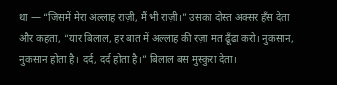था — “जिसमें मेरा अल्लाह राज़ी, मैं भी राज़ी।” उसका दोस्त अक्सर हँस देता और कहता, “यार बिलाल, हर बात में अल्लाह की रज़ा मत ढूँढा करो। नुकसान, नुकसान होता है। दर्द, दर्द होता है।” बिलाल बस मुस्कुरा देता।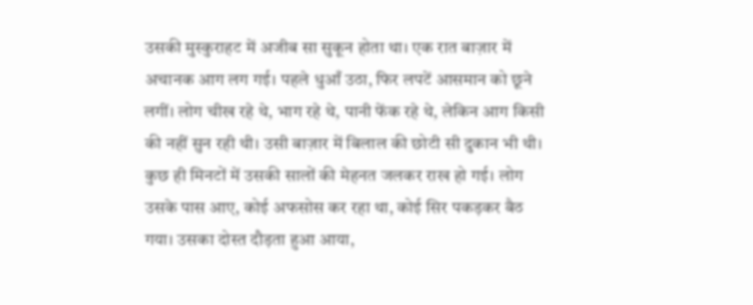उसकी मुस्कुराहट में अजीब सा सुकून होता था। एक रात बाज़ार में अचानक आग लग गई। पहले धुआँ उठा, फिर लपटें आसमान को छूने लगीं। लोग चीख रहे थे, भाग रहे थे, पानी फेंक रहे थे, लेकिन आग किसी की नहीं सुन रही थी। उसी बाज़ार में बिलाल की छोटी सी दुकान भी थी। कुछ ही मिनटों में उसकी सालों की मेहनत जलकर राख हो गई। लोग उसके पास आए, कोई अफसोस कर रहा था, कोई सिर पकड़कर बैठ गया। उसका दोस्त दौड़ता हुआ आया,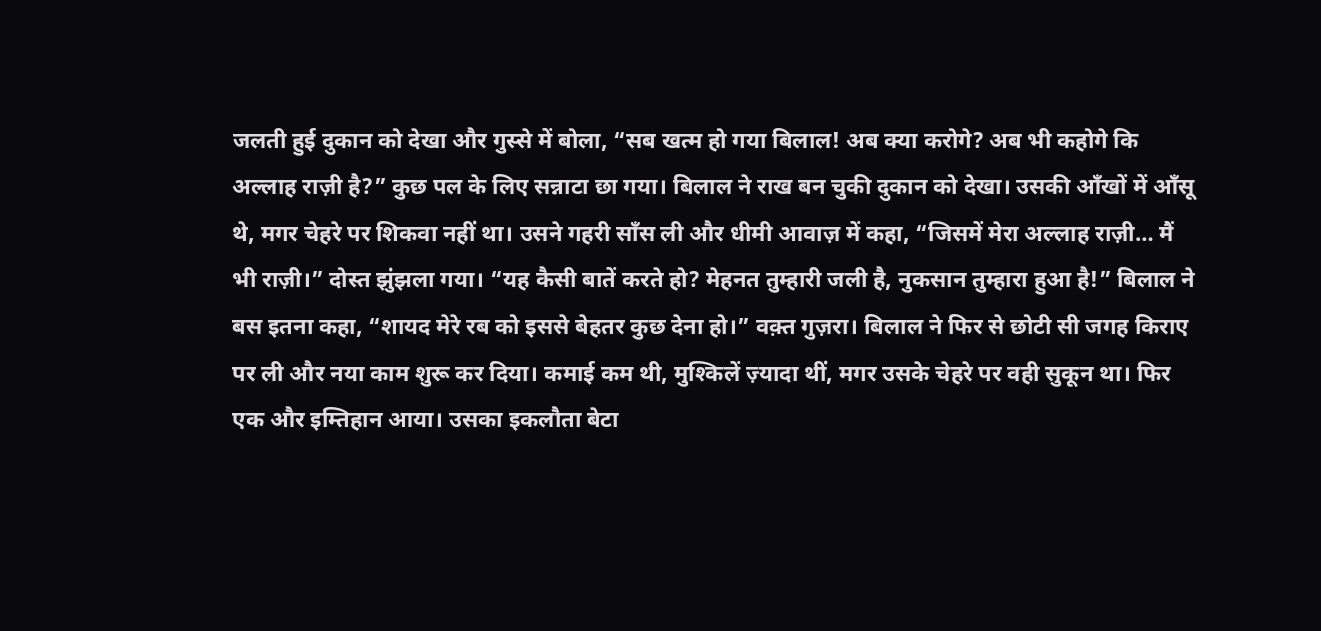जलती हुई दुकान को देखा और गुस्से में बोला, “सब खत्म हो गया बिलाल! अब क्या करोगे? अब भी कहोगे कि अल्लाह राज़ी है?” कुछ पल के लिए सन्नाटा छा गया। बिलाल ने राख बन चुकी दुकान को देखा। उसकी आँखों में आँसू थे, मगर चेहरे पर शिकवा नहीं था। उसने गहरी साँस ली और धीमी आवाज़ में कहा, “जिसमें मेरा अल्लाह राज़ी… मैं भी राज़ी।” दोस्त झुंझला गया। “यह कैसी बातें करते हो? मेहनत तुम्हारी जली है, नुकसान तुम्हारा हुआ है!” बिलाल ने बस इतना कहा, “शायद मेरे रब को इससे बेहतर कुछ देना हो।” वक़्त गुज़रा। बिलाल ने फिर से छोटी सी जगह किराए पर ली और नया काम शुरू कर दिया। कमाई कम थी, मुश्किलें ज़्यादा थीं, मगर उसके चेहरे पर वही सुकून था। फिर एक और इम्तिहान आया। उसका इकलौता बेटा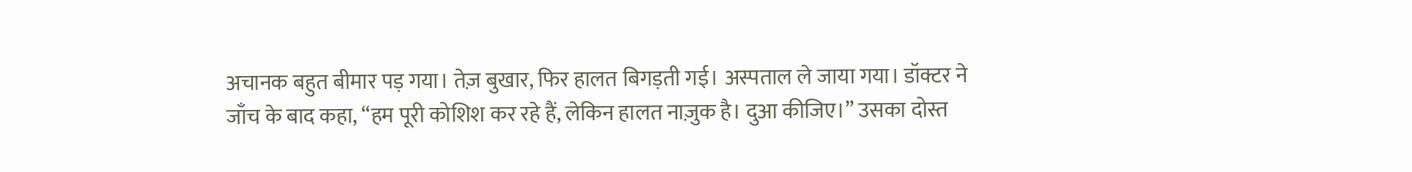अचानक बहुत बीमार पड़ गया। तेज़ बुखार, फिर हालत बिगड़ती गई। अस्पताल ले जाया गया। डॉक्टर ने जाँच के बाद कहा, “हम पूरी कोशिश कर रहे हैं, लेकिन हालत नाज़ुक है। दुआ कीजिए।” उसका दोस्त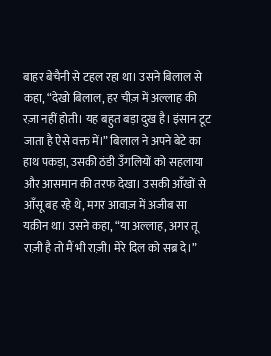बाहर बेचैनी से टहल रहा था। उसने बिलाल से कहा, “देखो बिलाल, हर चीज़ में अल्लाह की रज़ा नहीं होती। यह बहुत बड़ा दुख है। इंसान टूट जाता है ऐसे वक्त में।” बिलाल ने अपने बेटे का हाथ पकड़ा, उसकी ठंडी उँगलियों को सहलाया और आसमान की तरफ देखा। उसकी आँखों से आँसू बह रहे थे, मगर आवाज़ में अजीब सा यक़ीन था। उसने कहा, “या अल्लाह, अगर तू राज़ी है तो मैं भी राज़ी। मेरे दिल को सब्र दे।”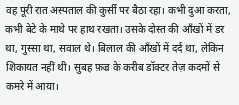वह पूरी रात अस्पताल की कुर्सी पर बैठा रहा। कभी दुआ करता, कभी बेटे के माथे पर हाथ रखता। उसके दोस्त की आँखों में डर था, गुस्सा था, सवाल थे। बिलाल की आँखों में दर्द था, लेकिन शिकायत नहीं थी। सुबह फ़ज्र के करीब डॉक्टर तेज़ कदमों से कमरे में आया।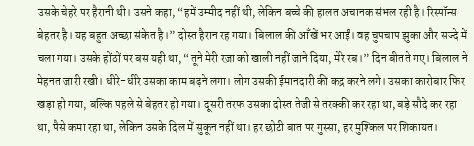उसके चेहरे पर हैरानी थी। उसने कहा, “हमें उम्मीद नहीं थी, लेकिन बच्चे की हालत अचानक संभल रही है। रिस्पॉन्स बेहतर है। यह बहुत अच्छा संकेत है।” दोस्त हैरान रह गया। बिलाल की आँखें भर आईं। वह चुपचाप झुका और सज्दे में चला गया। उसके होंठों पर बस यही था, “तूने मेरी रज़ा को खाली नहीं जाने दिया, मेरे रब।” दिन बीतते गए। बिलाल ने मेहनत जारी रखी। धीरे-धीरे उसका काम बढ़ने लगा। लोग उसकी ईमानदारी की कद्र करने लगे। उसका कारोबार फिर खड़ा हो गया, बल्कि पहले से बेहतर हो गया। दूसरी तरफ उसका दोस्त तेजी से तरक्की कर रहा था, बड़े सौदे कर रहा था, पैसे कमा रहा था, लेकिन उसके दिल में सुकून नहीं था। हर छोटी बात पर गुस्सा, हर मुश्किल पर शिकायत।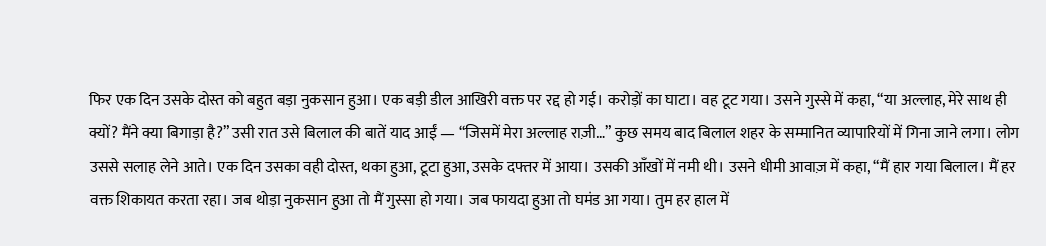फिर एक दिन उसके दोस्त को बहुत बड़ा नुकसान हुआ। एक बड़ी डील आखिरी वक्त पर रद्द हो गई। करोड़ों का घाटा। वह टूट गया। उसने गुस्से में कहा, “या अल्लाह, मेरे साथ ही क्यों? मैंने क्या बिगाड़ा है?” उसी रात उसे बिलाल की बातें याद आईं — “जिसमें मेरा अल्लाह राज़ी…” कुछ समय बाद बिलाल शहर के सम्मानित व्यापारियों में गिना जाने लगा। लोग उससे सलाह लेने आते। एक दिन उसका वही दोस्त, थका हुआ, टूटा हुआ, उसके दफ्तर में आया। उसकी आँखों में नमी थी। उसने धीमी आवाज़ में कहा, “मैं हार गया बिलाल। मैं हर वक्त शिकायत करता रहा। जब थोड़ा नुकसान हुआ तो मैं गुस्सा हो गया। जब फायदा हुआ तो घमंड आ गया। तुम हर हाल में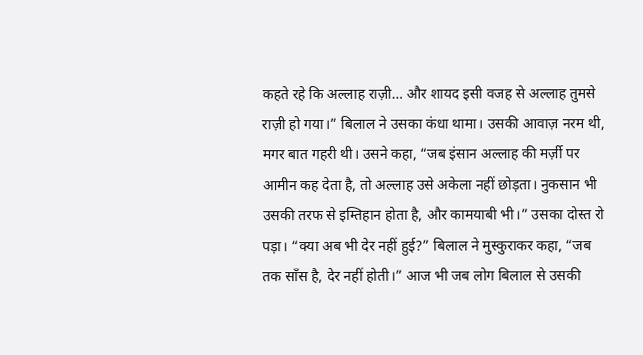कहते रहे कि अल्लाह राज़ी… और शायद इसी वजह से अल्लाह तुमसे राज़ी हो गया।” बिलाल ने उसका कंधा थामा। उसकी आवाज़ नरम थी, मगर बात गहरी थी। उसने कहा, “जब इंसान अल्लाह की मर्ज़ी पर आमीन कह देता है, तो अल्लाह उसे अकेला नहीं छोड़ता। नुकसान भी उसकी तरफ से इम्तिहान होता है, और कामयाबी भी।” उसका दोस्त रो पड़ा। “क्या अब भी देर नहीं हुई?” बिलाल ने मुस्कुराकर कहा, “जब तक साँस है, देर नहीं होती।” आज भी जब लोग बिलाल से उसकी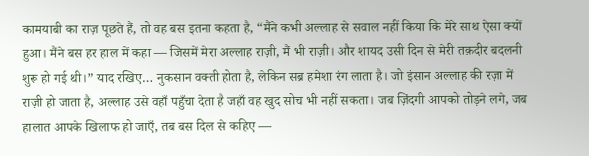कामयाबी का राज़ पूछते हैं, तो वह बस इतना कहता है, “मैंने कभी अल्लाह से सवाल नहीं किया कि मेरे साथ ऐसा क्यों हुआ। मैंने बस हर हाल में कहा — जिसमें मेरा अल्लाह राज़ी, मैं भी राज़ी। और शायद उसी दिन से मेरी तक़दीर बदलनी शुरू हो गई थी।” याद रखिए… नुकसान वक्ती होता है, लेकिन सब्र हमेशा रंग लाता है। जो इंसान अल्लाह की रज़ा में राज़ी हो जाता है, अल्लाह उसे वहाँ पहुँचा देता है जहाँ वह खुद सोच भी नहीं सकता। जब ज़िंदगी आपको तोड़ने लगे, जब हालात आपके खिलाफ हो जाएँ, तब बस दिल से कहिए —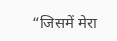“जिसमें मेरा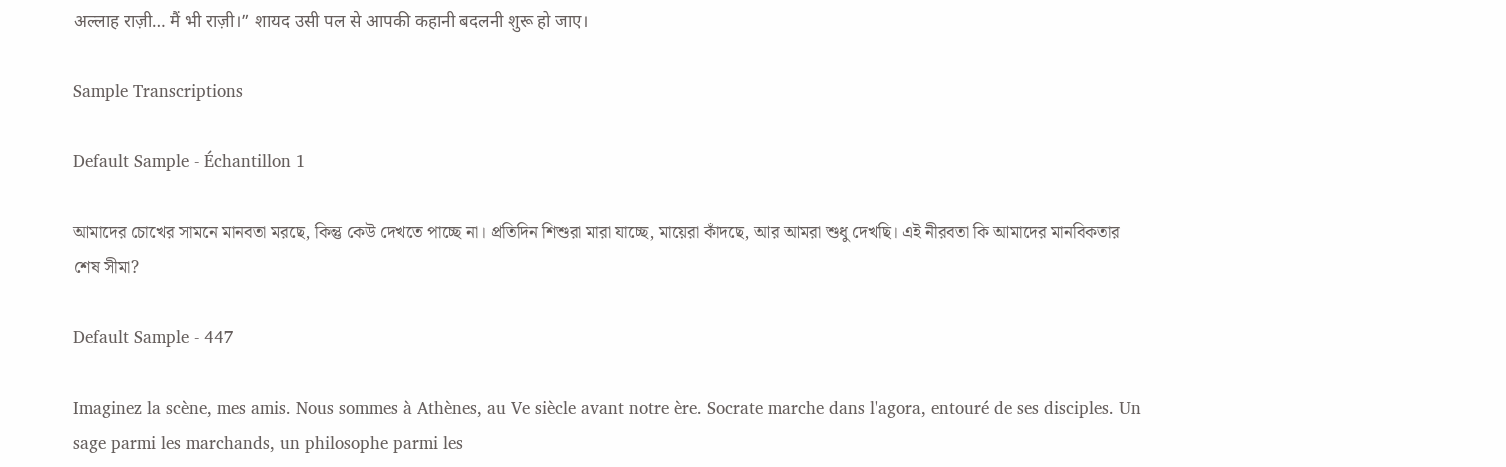अल्लाह राज़ी… मैं भी राज़ी।” शायद उसी पल से आपकी कहानी बदलनी शुरू हो जाए।

Sample Transcriptions

Default Sample - Échantillon 1

আমাদের চোখের সামনে মানবতা মরছে, কিন্তু কেউ দেখতে পাচ্ছে না। প্রতিদিন শিশুরা মারা যাচ্ছে, মায়েরা কাঁদছে, আর আমরা শুধু দেখছি। এই নীরবতা কি আমাদের মানবিকতার শেষ সীমা?

Default Sample - 447

Imaginez la scène, mes amis. Nous sommes à Athènes, au Ve siècle avant notre ère. Socrate marche dans l'agora, entouré de ses disciples. Un sage parmi les marchands, un philosophe parmi les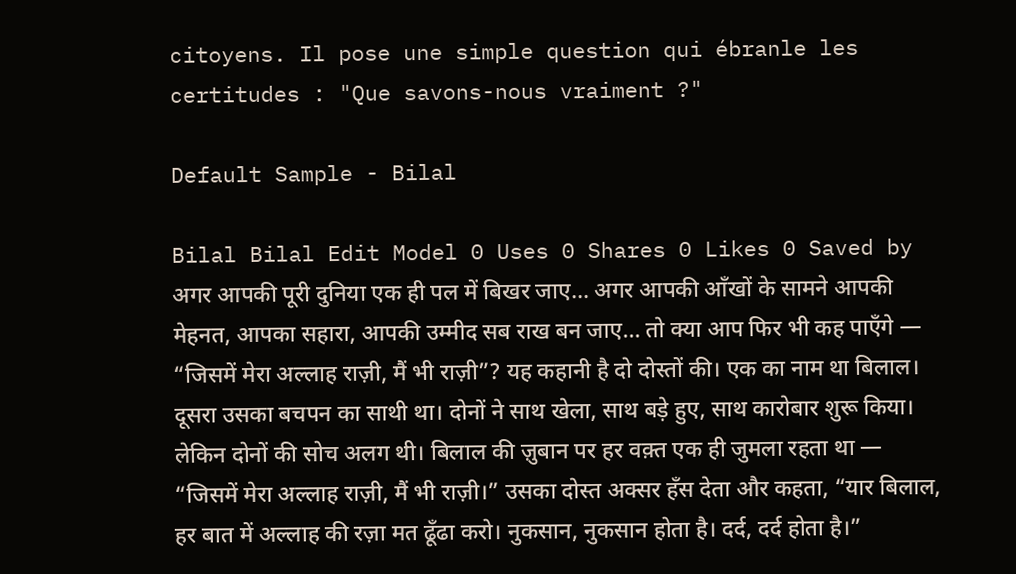citoyens. Il pose une simple question qui ébranle les certitudes : "Que savons-nous vraiment ?"

Default Sample - Bilal

Bilal Bilal Edit Model 0 Uses 0 Shares 0 Likes 0 Saved by अगर आपकी पूरी दुनिया एक ही पल में बिखर जाए… अगर आपकी आँखों के सामने आपकी मेहनत, आपका सहारा, आपकी उम्मीद सब राख बन जाए… तो क्या आप फिर भी कह पाएँगे — “जिसमें मेरा अल्लाह राज़ी, मैं भी राज़ी”? यह कहानी है दो दोस्तों की। एक का नाम था बिलाल। दूसरा उसका बचपन का साथी था। दोनों ने साथ खेला, साथ बड़े हुए, साथ कारोबार शुरू किया। लेकिन दोनों की सोच अलग थी। बिलाल की ज़ुबान पर हर वक़्त एक ही जुमला रहता था — “जिसमें मेरा अल्लाह राज़ी, मैं भी राज़ी।” उसका दोस्त अक्सर हँस देता और कहता, “यार बिलाल, हर बात में अल्लाह की रज़ा मत ढूँढा करो। नुकसान, नुकसान होता है। दर्द, दर्द होता है।”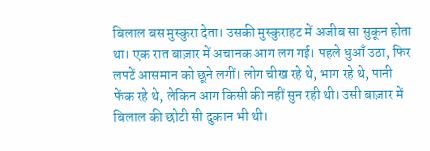बिलाल बस मुस्कुरा देता। उसकी मुस्कुराहट में अजीब सा सुकून होता था। एक रात बाज़ार में अचानक आग लग गई। पहले धुआँ उठा, फिर लपटें आसमान को छूने लगीं। लोग चीख रहे थे, भाग रहे थे, पानी फेंक रहे थे, लेकिन आग किसी की नहीं सुन रही थी। उसी बाज़ार में बिलाल की छोटी सी दुकान भी थी।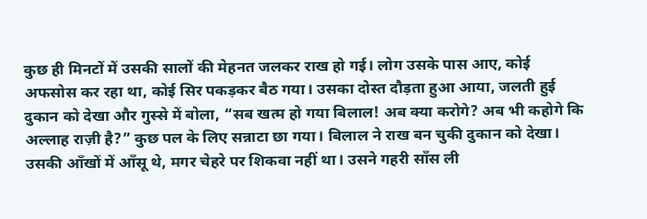कुछ ही मिनटों में उसकी सालों की मेहनत जलकर राख हो गई। लोग उसके पास आए, कोई अफसोस कर रहा था, कोई सिर पकड़कर बैठ गया। उसका दोस्त दौड़ता हुआ आया, जलती हुई दुकान को देखा और गुस्से में बोला, “सब खत्म हो गया बिलाल! अब क्या करोगे? अब भी कहोगे कि अल्लाह राज़ी है?” कुछ पल के लिए सन्नाटा छा गया। बिलाल ने राख बन चुकी दुकान को देखा। उसकी आँखों में आँसू थे, मगर चेहरे पर शिकवा नहीं था। उसने गहरी साँस ली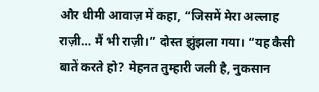और धीमी आवाज़ में कहा, “जिसमें मेरा अल्लाह राज़ी… मैं भी राज़ी।” दोस्त झुंझला गया। “यह कैसी बातें करते हो? मेहनत तुम्हारी जली है, नुकसान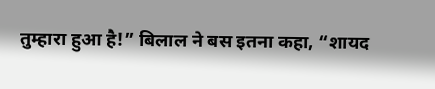तुम्हारा हुआ है!” बिलाल ने बस इतना कहा, “शायद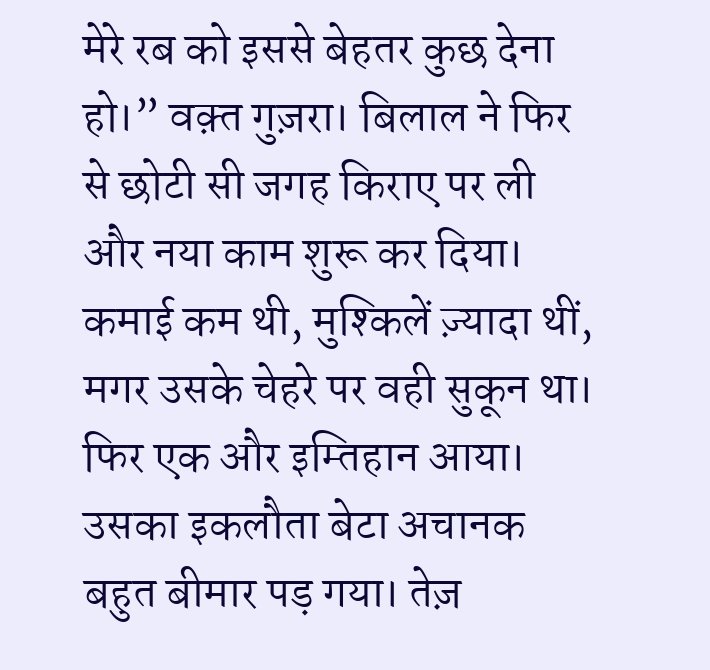मेरे रब को इससे बेहतर कुछ देना हो।” वक़्त गुज़रा। बिलाल ने फिर से छोटी सी जगह किराए पर ली और नया काम शुरू कर दिया। कमाई कम थी, मुश्किलें ज़्यादा थीं, मगर उसके चेहरे पर वही सुकून था। फिर एक और इम्तिहान आया। उसका इकलौता बेटा अचानक बहुत बीमार पड़ गया। तेज़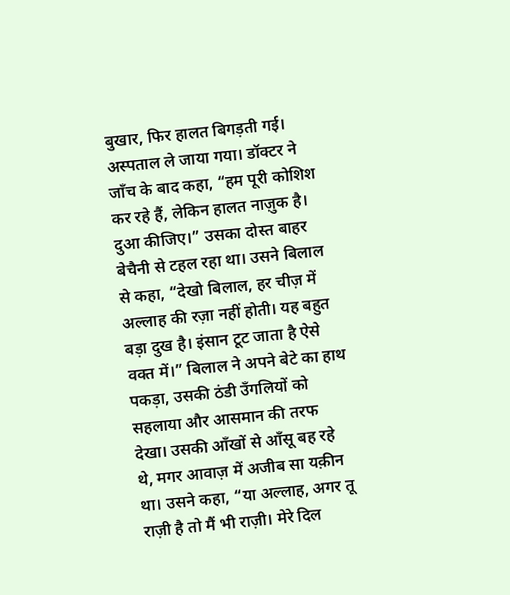बुखार, फिर हालत बिगड़ती गई। अस्पताल ले जाया गया। डॉक्टर ने जाँच के बाद कहा, “हम पूरी कोशिश कर रहे हैं, लेकिन हालत नाज़ुक है। दुआ कीजिए।” उसका दोस्त बाहर बेचैनी से टहल रहा था। उसने बिलाल से कहा, “देखो बिलाल, हर चीज़ में अल्लाह की रज़ा नहीं होती। यह बहुत बड़ा दुख है। इंसान टूट जाता है ऐसे वक्त में।” बिलाल ने अपने बेटे का हाथ पकड़ा, उसकी ठंडी उँगलियों को सहलाया और आसमान की तरफ देखा। उसकी आँखों से आँसू बह रहे थे, मगर आवाज़ में अजीब सा यक़ीन था। उसने कहा, “या अल्लाह, अगर तू राज़ी है तो मैं भी राज़ी। मेरे दिल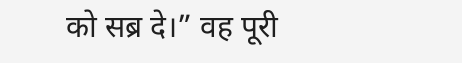को सब्र दे।” वह पूरी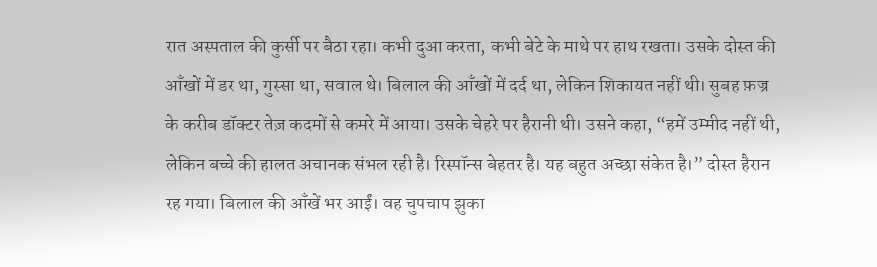रात अस्पताल की कुर्सी पर बैठा रहा। कभी दुआ करता, कभी बेटे के माथे पर हाथ रखता। उसके दोस्त की आँखों में डर था, गुस्सा था, सवाल थे। बिलाल की आँखों में दर्द था, लेकिन शिकायत नहीं थी। सुबह फ़ज्र के करीब डॉक्टर तेज़ कदमों से कमरे में आया। उसके चेहरे पर हैरानी थी। उसने कहा, “हमें उम्मीद नहीं थी, लेकिन बच्चे की हालत अचानक संभल रही है। रिस्पॉन्स बेहतर है। यह बहुत अच्छा संकेत है।” दोस्त हैरान रह गया। बिलाल की आँखें भर आईं। वह चुपचाप झुका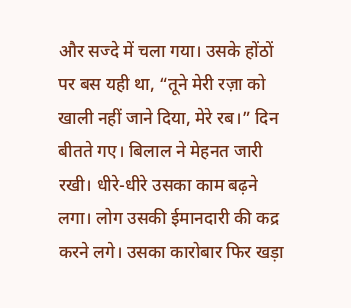और सज्दे में चला गया। उसके होंठों पर बस यही था, “तूने मेरी रज़ा को खाली नहीं जाने दिया, मेरे रब।” दिन बीतते गए। बिलाल ने मेहनत जारी रखी। धीरे-धीरे उसका काम बढ़ने लगा। लोग उसकी ईमानदारी की कद्र करने लगे। उसका कारोबार फिर खड़ा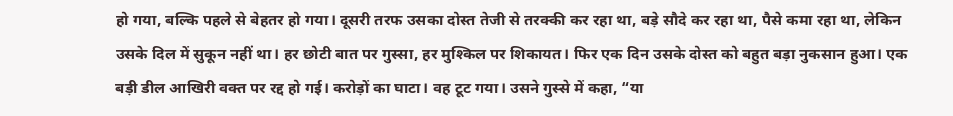हो गया, बल्कि पहले से बेहतर हो गया। दूसरी तरफ उसका दोस्त तेजी से तरक्की कर रहा था, बड़े सौदे कर रहा था, पैसे कमा रहा था, लेकिन उसके दिल में सुकून नहीं था। हर छोटी बात पर गुस्सा, हर मुश्किल पर शिकायत। फिर एक दिन उसके दोस्त को बहुत बड़ा नुकसान हुआ। एक बड़ी डील आखिरी वक्त पर रद्द हो गई। करोड़ों का घाटा। वह टूट गया। उसने गुस्से में कहा, “या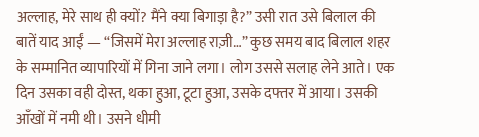अल्लाह, मेरे साथ ही क्यों? मैंने क्या बिगाड़ा है?” उसी रात उसे बिलाल की बातें याद आईं — “जिसमें मेरा अल्लाह राज़ी…” कुछ समय बाद बिलाल शहर के सम्मानित व्यापारियों में गिना जाने लगा। लोग उससे सलाह लेने आते। एक दिन उसका वही दोस्त, थका हुआ, टूटा हुआ, उसके दफ्तर में आया। उसकी आँखों में नमी थी। उसने धीमी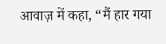आवाज़ में कहा, “मैं हार गया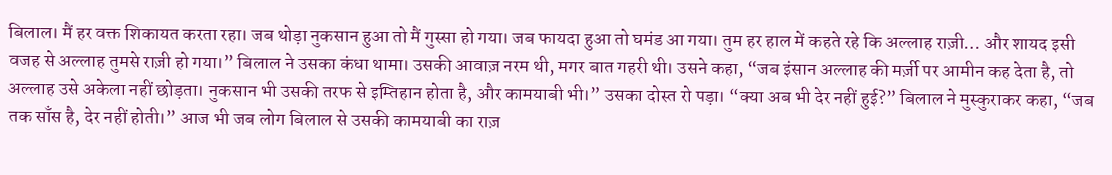बिलाल। मैं हर वक्त शिकायत करता रहा। जब थोड़ा नुकसान हुआ तो मैं गुस्सा हो गया। जब फायदा हुआ तो घमंड आ गया। तुम हर हाल में कहते रहे कि अल्लाह राज़ी… और शायद इसी वजह से अल्लाह तुमसे राज़ी हो गया।” बिलाल ने उसका कंधा थामा। उसकी आवाज़ नरम थी, मगर बात गहरी थी। उसने कहा, “जब इंसान अल्लाह की मर्ज़ी पर आमीन कह देता है, तो अल्लाह उसे अकेला नहीं छोड़ता। नुकसान भी उसकी तरफ से इम्तिहान होता है, और कामयाबी भी।” उसका दोस्त रो पड़ा। “क्या अब भी देर नहीं हुई?” बिलाल ने मुस्कुराकर कहा, “जब तक साँस है, देर नहीं होती।” आज भी जब लोग बिलाल से उसकी कामयाबी का राज़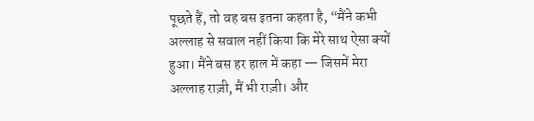पूछते हैं, तो वह बस इतना कहता है, “मैंने कभी अल्लाह से सवाल नहीं किया कि मेरे साथ ऐसा क्यों हुआ। मैंने बस हर हाल में कहा — जिसमें मेरा अल्लाह राज़ी, मैं भी राज़ी। और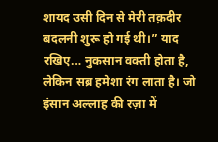शायद उसी दिन से मेरी तक़दीर बदलनी शुरू हो गई थी।” याद रखिए… नुकसान वक्ती होता है, लेकिन सब्र हमेशा रंग लाता है। जो इंसान अल्लाह की रज़ा में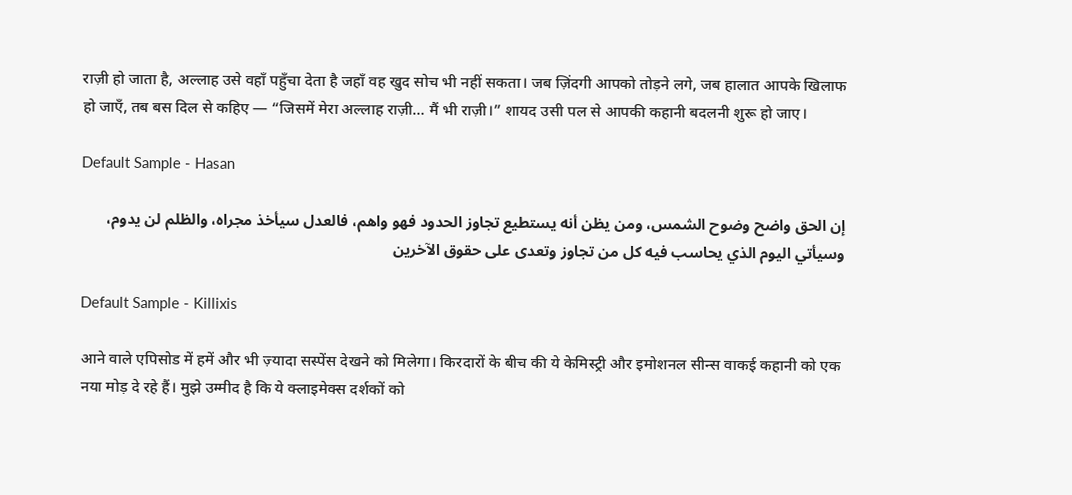राज़ी हो जाता है, अल्लाह उसे वहाँ पहुँचा देता है जहाँ वह खुद सोच भी नहीं सकता। जब ज़िंदगी आपको तोड़ने लगे, जब हालात आपके खिलाफ हो जाएँ, तब बस दिल से कहिए — “जिसमें मेरा अल्लाह राज़ी… मैं भी राज़ी।” शायद उसी पल से आपकी कहानी बदलनी शुरू हो जाए।

Default Sample - Hasan

إن الحق واضح وضوح الشمس، ومن يظن أنه يستطيع تجاوز الحدود فهو واهم، فالعدل سيأخذ مجراه، والظلم لن يدوم، وسيأتي اليوم الذي يحاسب فيه كل من تجاوز وتعدى على حقوق الآخرين

Default Sample - Killixis

आने वाले एपिसोड में हमें और भी ज़्यादा सस्पेंस देखने को मिलेगा। किरदारों के बीच की ये केमिस्ट्री और इमोशनल सीन्स वाकई कहानी को एक नया मोड़ दे रहे हैं। मुझे उम्मीद है कि ये क्लाइमेक्स दर्शकों को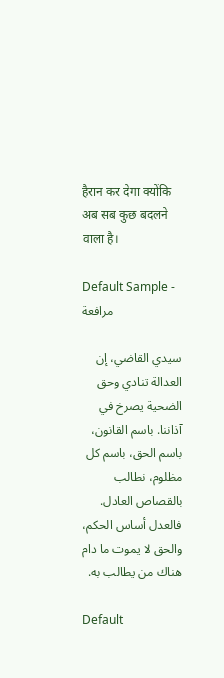हैरान कर देगा क्योंकि अब सब कुछ बदलने वाला है।

Default Sample - مرافعة

سيدي القاضي، إن العدالة تنادي وحق الضحية يصرخ في آذاننا. باسم القانون، باسم الحق، باسم كل مظلوم، نطالب بالقصاص العادل. فالعدل أساس الحكم، والحق لا يموت ما دام هناك من يطالب به.

Default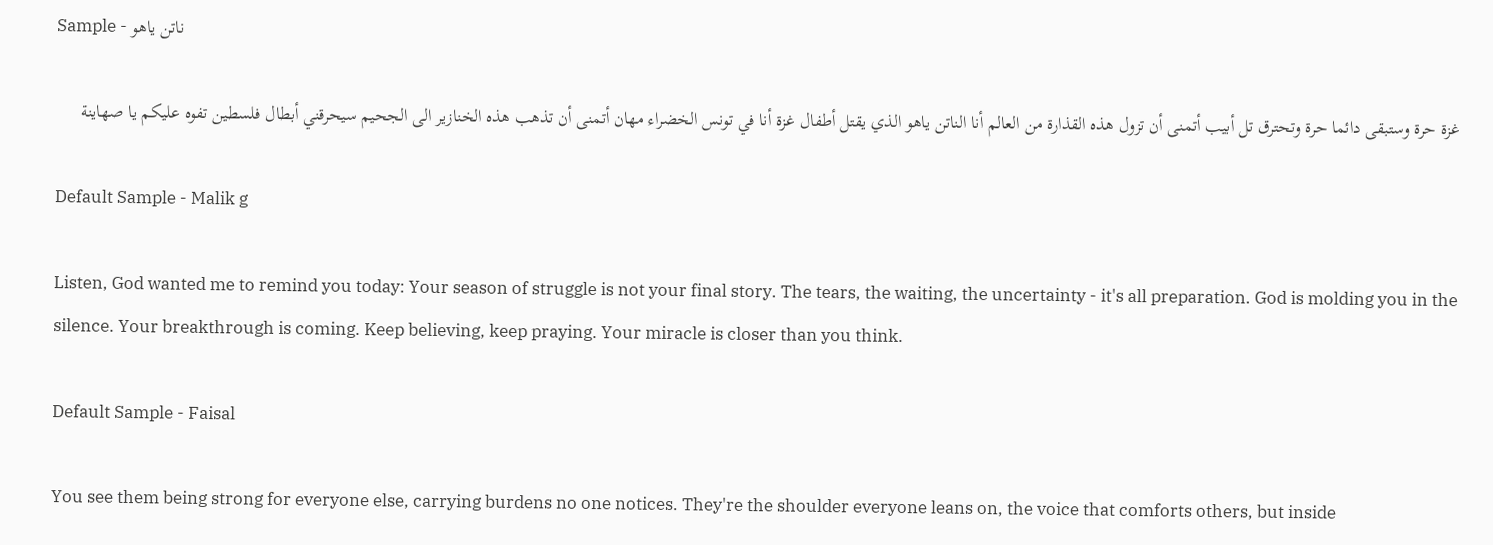Sample - ناتن ياهو

غزة حرة وستبقى دائما حرة وتحترق تل أبيب أتمنى أن تزول هذه القذارة من العالم أنا الناتن ياهو الذي يقتل أطفال غزة أنا في تونس الخضراء مهان أتمنى أن تذهب هذه الخنازير الى الجحيم سيحرقني أبطال فلسطين تفوه عليكم يا صهاينة

Default Sample - Malik g

Listen, God wanted me to remind you today: Your season of struggle is not your final story. The tears, the waiting, the uncertainty - it's all preparation. God is molding you in the silence. Your breakthrough is coming. Keep believing, keep praying. Your miracle is closer than you think.

Default Sample - Faisal

You see them being strong for everyone else, carrying burdens no one notices. They're the shoulder everyone leans on, the voice that comforts others, but inside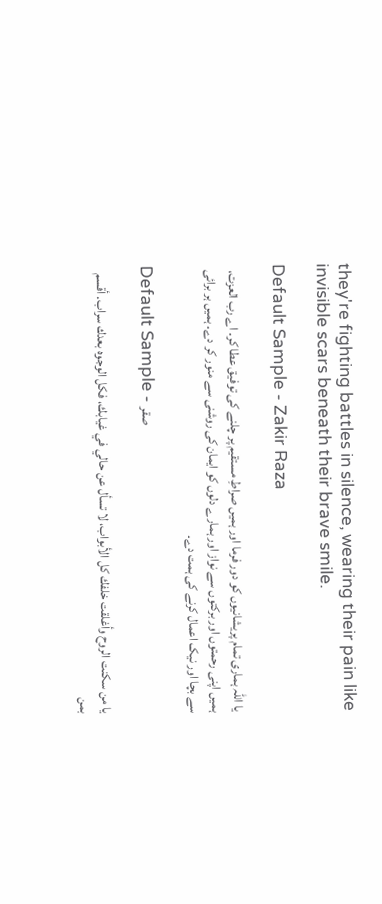they're fighting battles in silence, wearing their pain like invisible scars beneath their brave smile.

Default Sample - Zakir Raza

یا اللہ ہماری تمام پریشانیوں کو دور فرما اور ہمیں صراطِ مستقیم پر چلنے کی توفیق عطا کر۔ اے رب العزت، ہمیں اپنی رحمتوں اور برکتوں سے نواز اور ہمارے دلوں کو ایمان کی روشنی سے منور کر دے۔ ہمیں ہر برائی سے بچا اور نیک اعمال کرنے کی ہمت دے۔

Default Sample - صقر

يا من سكنت الروح وأغلقت خلفك كل الأبواب، لا تسأل عن حالي في غيابك، فكل الوجوه بعدك سراب. أقسم بمن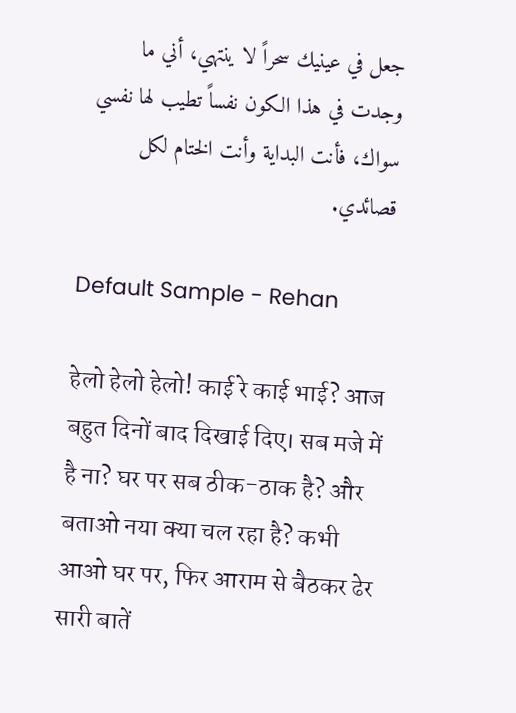جعل في عينيك سحراً لا ينتهي، أني ما وجدت في هذا الكون نفساً تطيب لها نفسي سواك، فأنت البداية وأنت الختام لكل قصائدي.

Default Sample - Rehan

हेलो हेलो हेलो! काई रे काई भाई? आज बहुत दिनों बाद दिखाई दिए। सब मजे में है ना? घर पर सब ठीक-ठाक है? और बताओ नया क्या चल रहा है? कभी आओ घर पर, फिर आराम से बैठकर ढेर सारी बातें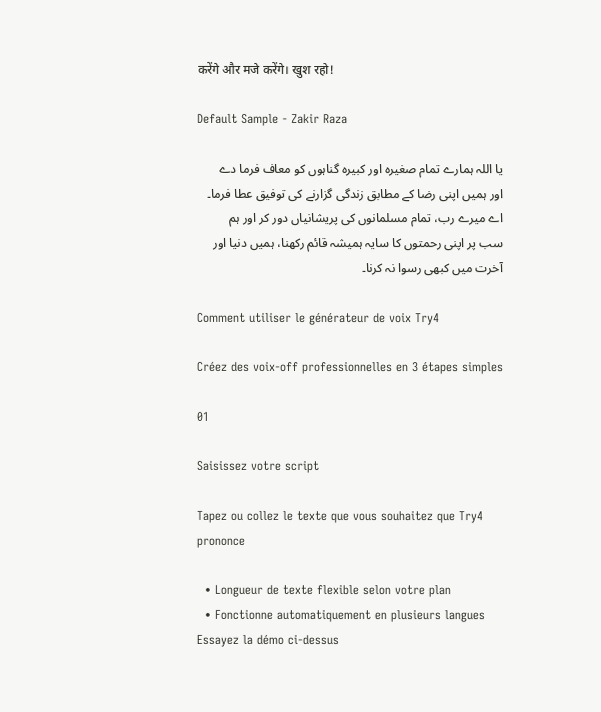करेंगे और मजे करेंगे। खुश रहो!

Default Sample - Zakir Raza

یا اللہ ہمارے تمام صغیرہ اور کبیرہ گناہوں کو معاف فرما دے اور ہمیں اپنی رضا کے مطابق زندگی گزارنے کی توفیق عطا فرما۔ اے میرے رب، تمام مسلمانوں کی پریشانیاں دور کر اور ہم سب پر اپنی رحمتوں کا سایہ ہمیشہ قائم رکھنا، ہمیں دنیا اور آخرت میں کبھی رسوا نہ کرنا۔

Comment utiliser le générateur de voix Try4

Créez des voix-off professionnelles en 3 étapes simples

01

Saisissez votre script

Tapez ou collez le texte que vous souhaitez que Try4 prononce

  • Longueur de texte flexible selon votre plan
  • Fonctionne automatiquement en plusieurs langues
Essayez la démo ci-dessus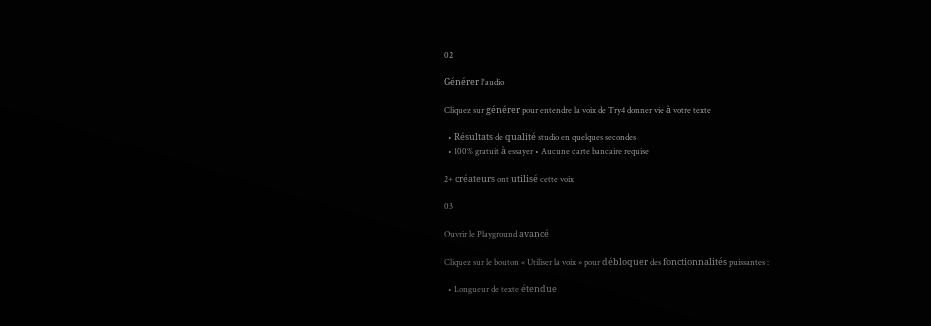02

Générer l'audio

Cliquez sur générer pour entendre la voix de Try4 donner vie à votre texte

  • Résultats de qualité studio en quelques secondes
  • 100% gratuit à essayer • Aucune carte bancaire requise

2+ créateurs ont utilisé cette voix

03

Ouvrir le Playground avancé

Cliquez sur le bouton « Utiliser la voix » pour débloquer des fonctionnalités puissantes :

  • Longueur de texte étendue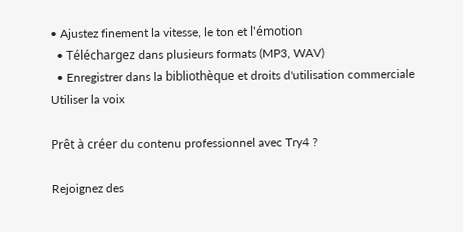• Ajustez finement la vitesse, le ton et l'émotion
  • Téléchargez dans plusieurs formats (MP3, WAV)
  • Enregistrer dans la bibliothèque et droits d'utilisation commerciale
Utiliser la voix

Prêt à créer du contenu professionnel avec Try4 ?

Rejoignez des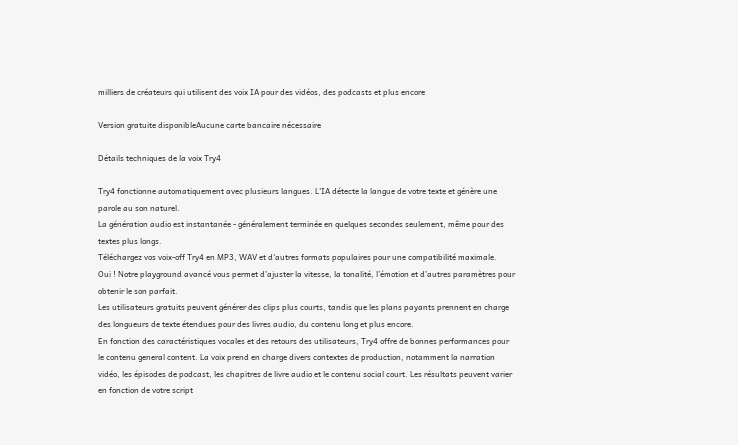milliers de créateurs qui utilisent des voix IA pour des vidéos, des podcasts et plus encore

Version gratuite disponibleAucune carte bancaire nécessaire

Détails techniques de la voix Try4

Try4 fonctionne automatiquement avec plusieurs langues. L'IA détecte la langue de votre texte et génère une parole au son naturel.
La génération audio est instantanée - généralement terminée en quelques secondes seulement, même pour des textes plus longs.
Téléchargez vos voix-off Try4 en MP3, WAV et d'autres formats populaires pour une compatibilité maximale.
Oui ! Notre playground avancé vous permet d’ajuster la vitesse, la tonalité, l’émotion et d’autres paramètres pour obtenir le son parfait.
Les utilisateurs gratuits peuvent générer des clips plus courts, tandis que les plans payants prennent en charge des longueurs de texte étendues pour des livres audio, du contenu long et plus encore.
En fonction des caractéristiques vocales et des retours des utilisateurs, Try4 offre de bonnes performances pour le contenu general content. La voix prend en charge divers contextes de production, notamment la narration vidéo, les épisodes de podcast, les chapitres de livre audio et le contenu social court. Les résultats peuvent varier en fonction de votre script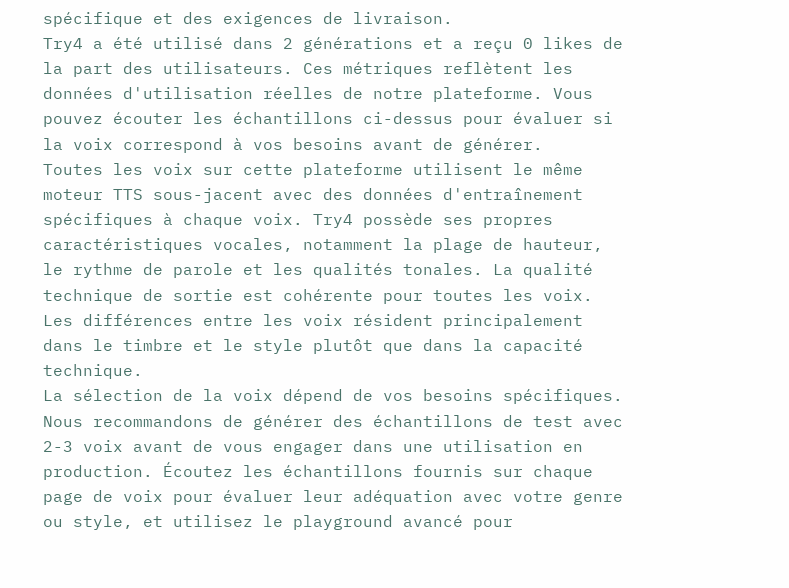spécifique et des exigences de livraison.
Try4 a été utilisé dans 2 générations et a reçu 0 likes de la part des utilisateurs. Ces métriques reflètent les données d'utilisation réelles de notre plateforme. Vous pouvez écouter les échantillons ci-dessus pour évaluer si la voix correspond à vos besoins avant de générer.
Toutes les voix sur cette plateforme utilisent le même moteur TTS sous-jacent avec des données d'entraînement spécifiques à chaque voix. Try4 possède ses propres caractéristiques vocales, notamment la plage de hauteur, le rythme de parole et les qualités tonales. La qualité technique de sortie est cohérente pour toutes les voix. Les différences entre les voix résident principalement dans le timbre et le style plutôt que dans la capacité technique.
La sélection de la voix dépend de vos besoins spécifiques. Nous recommandons de générer des échantillons de test avec 2-3 voix avant de vous engager dans une utilisation en production. Écoutez les échantillons fournis sur chaque page de voix pour évaluer leur adéquation avec votre genre ou style, et utilisez le playground avancé pour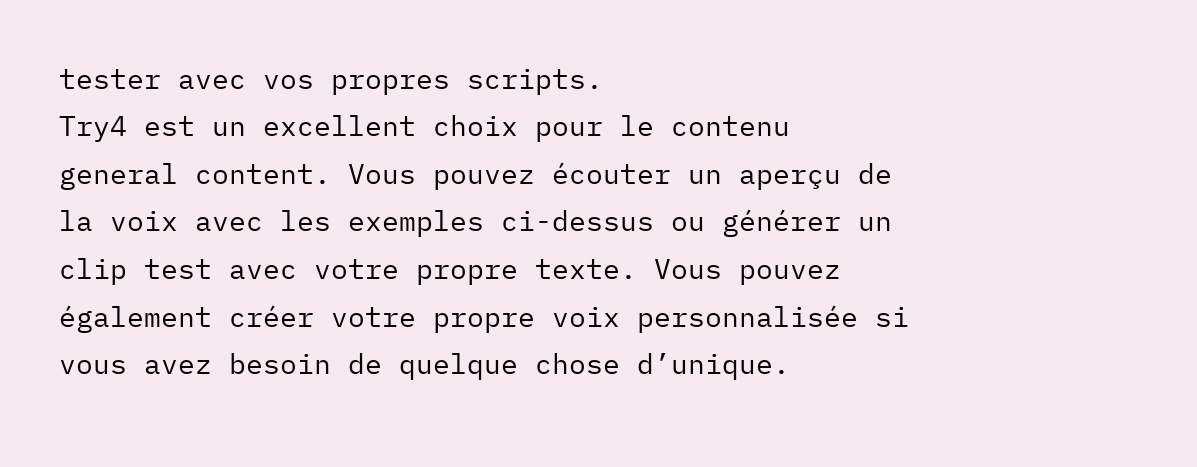tester avec vos propres scripts.
Try4 est un excellent choix pour le contenu general content. Vous pouvez écouter un aperçu de la voix avec les exemples ci-dessus ou générer un clip test avec votre propre texte. Vous pouvez également créer votre propre voix personnalisée si vous avez besoin de quelque chose d’unique.